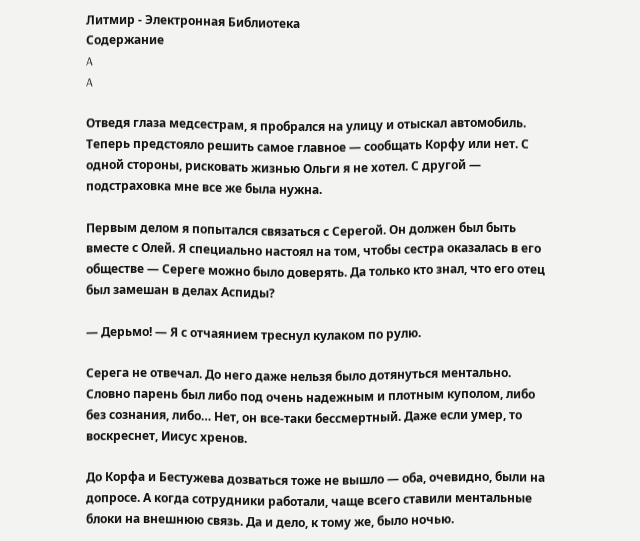Литмир - Электронная Библиотека
Содержание
A
A

Отведя глаза медсестрам, я пробрался на улицу и отыскал автомобиль. Теперь предстояло решить самое главное — сообщать Корфу или нет. С одной стороны, рисковать жизнью Ольги я не хотел. С другой — подстраховка мне все же была нужна.

Первым делом я попытался связаться с Серегой. Он должен был быть вместе с Олей. Я специально настоял на том, чтобы сестра оказалась в его обществе — Сереге можно было доверять. Да только кто знал, что его отец был замешан в делах Аспиды?

— Дерьмо! — Я с отчаянием треснул кулаком по рулю.

Серега не отвечал. До него даже нельзя было дотянуться ментально. Словно парень был либо под очень надежным и плотным куполом, либо без сознания, либо… Нет, он все-таки бессмертный. Даже если умер, то воскреснет, Иисус хренов.

До Корфа и Бестужева дозваться тоже не вышло — оба, очевидно, были на допросе. А когда сотрудники работали, чаще всего ставили ментальные блоки на внешнюю связь. Да и дело, к тому же, было ночью.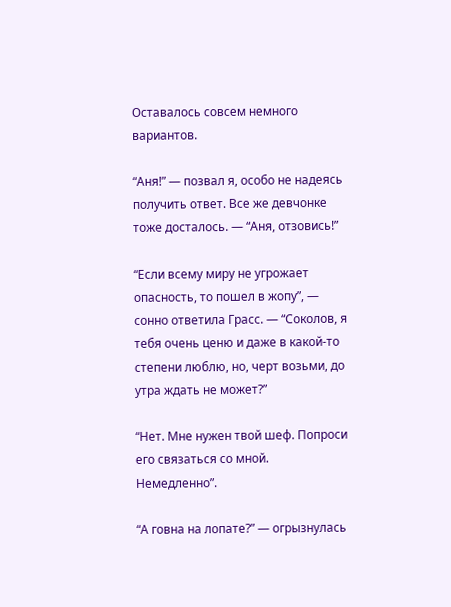Оставалось совсем немного вариантов.

“Аня!” — позвал я, особо не надеясь получить ответ. Все же девчонке тоже досталось. — “Аня, отзовись!”

“Если всему миру не угрожает опасность, то пошел в жопу”, — сонно ответила Грасс. — “Соколов, я тебя очень ценю и даже в какой-то степени люблю, но, черт возьми, до утра ждать не может?”

“Нет. Мне нужен твой шеф. Попроси его связаться со мной. Немедленно”.

“А говна на лопате?” — огрызнулась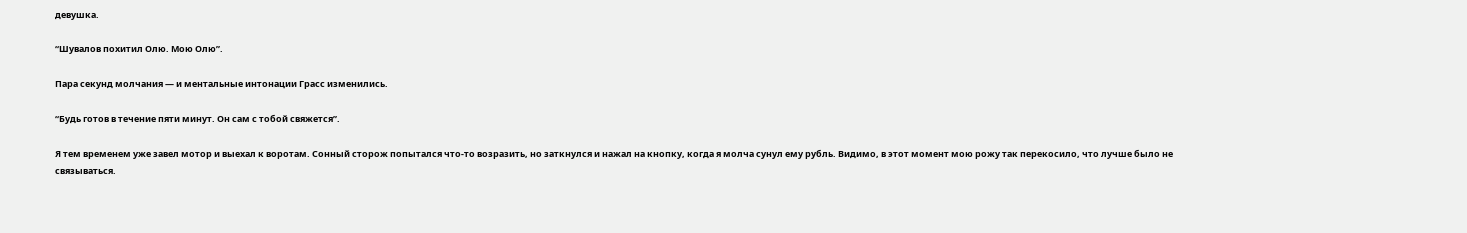девушка.

“Шувалов похитил Олю. Мою Олю”.

Пара секунд молчания — и ментальные интонации Грасс изменились.

“Будь готов в течение пяти минут. Он сам с тобой свяжется”.

Я тем временем уже завел мотор и выехал к воротам. Сонный сторож попытался что-то возразить, но заткнулся и нажал на кнопку, когда я молча сунул ему рубль. Видимо, в этот момент мою рожу так перекосило, что лучше было не связываться.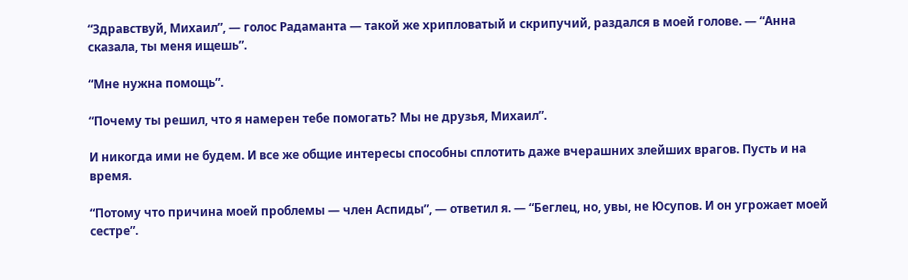“Здравствуй, Михаил”, — голос Радаманта — такой же хрипловатый и скрипучий, раздался в моей голове. — “Анна сказала, ты меня ищешь”.

“Мне нужна помощь”.

“Почему ты решил, что я намерен тебе помогать? Мы не друзья, Михаил”.

И никогда ими не будем. И все же общие интересы способны сплотить даже вчерашних злейших врагов. Пусть и на время.

“Потому что причина моей проблемы — член Аспиды”, — ответил я. — “Беглец, но, увы, не Юсупов. И он угрожает моей сестре”.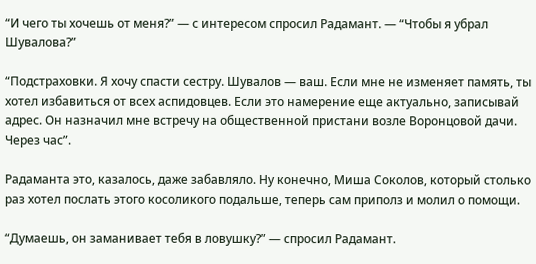“И чего ты хочешь от меня?” — с интересом спросил Радамант. — “Чтобы я убрал Шувалова?”

“Подстраховки. Я хочу спасти сестру. Шувалов — ваш. Если мне не изменяет память, ты хотел избавиться от всех аспидовцев. Если это намерение еще актуально, записывай адрес. Он назначил мне встречу на общественной пристани возле Воронцовой дачи. Через час”.

Радаманта это, казалось, даже забавляло. Ну конечно, Миша Соколов, который столько раз хотел послать этого косоликого подальше, теперь сам приполз и молил о помощи.

“Думаешь, он заманивает тебя в ловушку?” — спросил Радамант.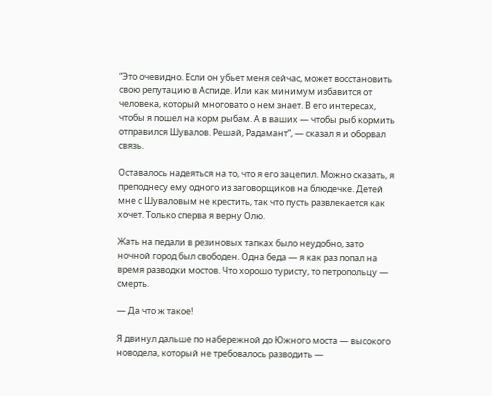“Это очевидно. Если он убьет меня сейчас, может восстановить свою репутацию в Аспиде. Или как минимум избавится от человека, который многовато о нем знает. В его интересах, чтобы я пошел на корм рыбам. А в ваших — чтобы рыб кормить отправился Шувалов. Решай, Радамант”, — сказал я и оборвал связь.

Оставалось надеяться на то, что я его зацепил. Можно сказать, я преподнесу ему одного из заговорщиков на блюдечке. Детей мне с Шуваловым не крестить, так что пусть развлекается как хочет. Только сперва я верну Олю.

Жать на педали в резиновых тапках было неудобно, зато ночной город был свободен. Одна беда — я как раз попал на время разводки мостов. Что хорошо туристу, то петропольцу — смерть.

— Да что ж такое!

Я двинул дальше по набережной до Южного моста — высокого новодела, который не требовалось разводить —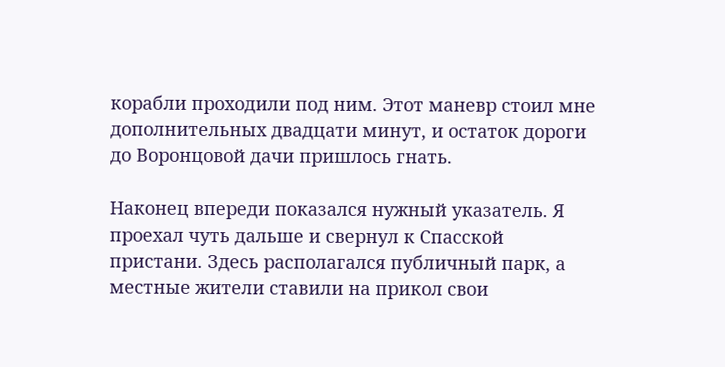корабли проходили под ним. Этот маневр стоил мне дополнительных двадцати минут, и остаток дороги до Воронцовой дачи пришлось гнать.

Наконец впереди показался нужный указатель. Я проехал чуть дальше и свернул к Спасской пристани. Здесь располагался публичный парк, а местные жители ставили на прикол свои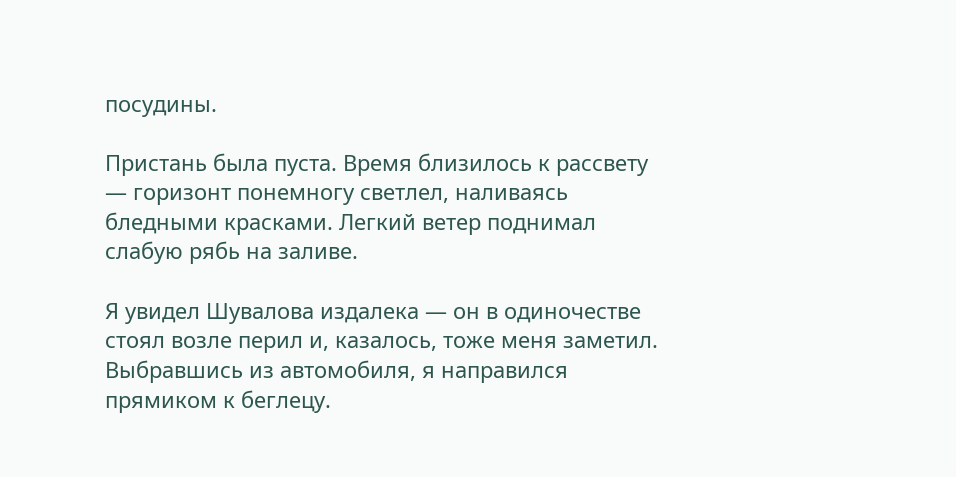посудины.

Пристань была пуста. Время близилось к рассвету — горизонт понемногу светлел, наливаясь бледными красками. Легкий ветер поднимал слабую рябь на заливе.

Я увидел Шувалова издалека — он в одиночестве стоял возле перил и, казалось, тоже меня заметил. Выбравшись из автомобиля, я направился прямиком к беглецу.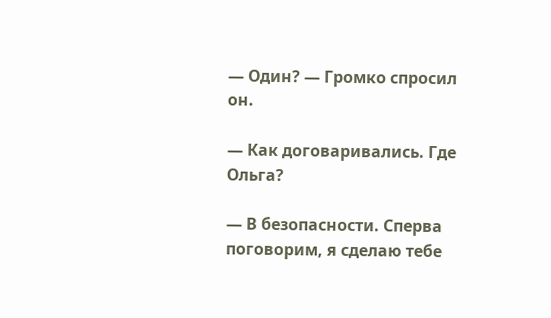— Один? — Громко спросил он.

— Как договаривались. Где Ольга?

— В безопасности. Сперва поговорим, я сделаю тебе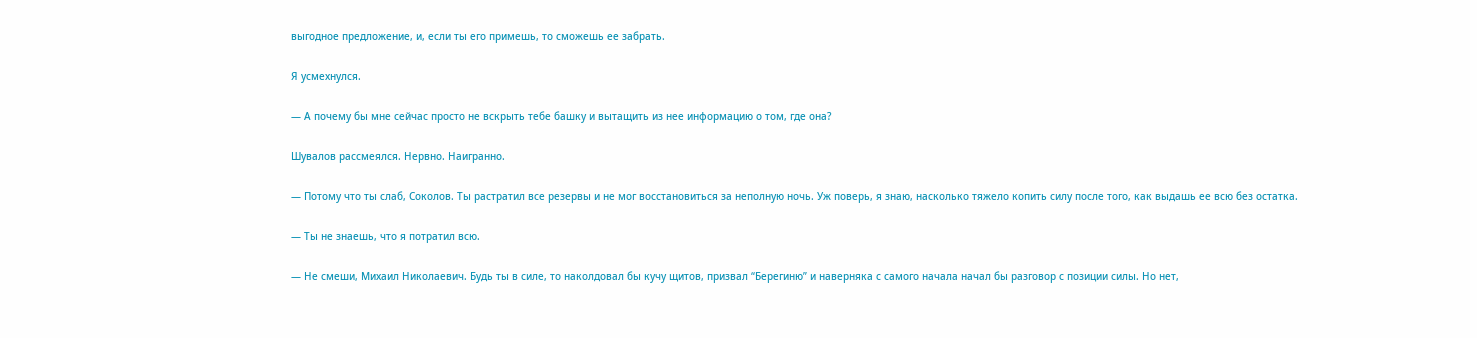выгодное предложение, и, если ты его примешь, то сможешь ее забрать.

Я усмехнулся.

— А почему бы мне сейчас просто не вскрыть тебе башку и вытащить из нее информацию о том, где она?

Шувалов рассмеялся. Нервно. Наигранно.

— Потому что ты слаб, Соколов. Ты растратил все резервы и не мог восстановиться за неполную ночь. Уж поверь, я знаю, насколько тяжело копить силу после того, как выдашь ее всю без остатка.

— Ты не знаешь, что я потратил всю.

— Не смеши, Михаил Николаевич. Будь ты в силе, то наколдовал бы кучу щитов, призвал “Берегиню” и наверняка с самого начала начал бы разговор с позиции силы. Но нет,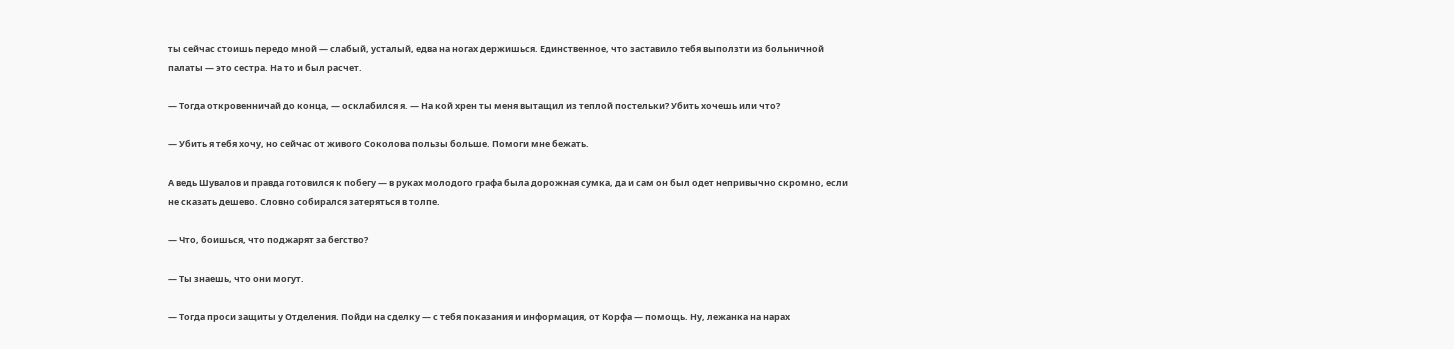ты сейчас стоишь передо мной — слабый, усталый, едва на ногах держишься. Единственное, что заставило тебя выползти из больничной палаты — это сестра. На то и был расчет.

— Тогда откровенничай до конца, — осклабился я. — На кой хрен ты меня вытащил из теплой постельки? Убить хочешь или что?

— Убить я тебя хочу, но сейчас от живого Соколова пользы больше. Помоги мне бежать.

А ведь Шувалов и правда готовился к побегу — в руках молодого графа была дорожная сумка, да и сам он был одет непривычно скромно, если не сказать дешево. Словно собирался затеряться в толпе.

— Что, боишься, что поджарят за бегство?

— Ты знаешь, что они могут.

— Тогда проси защиты у Отделения. Пойди на сделку — с тебя показания и информация, от Корфа — помощь. Ну, лежанка на нарах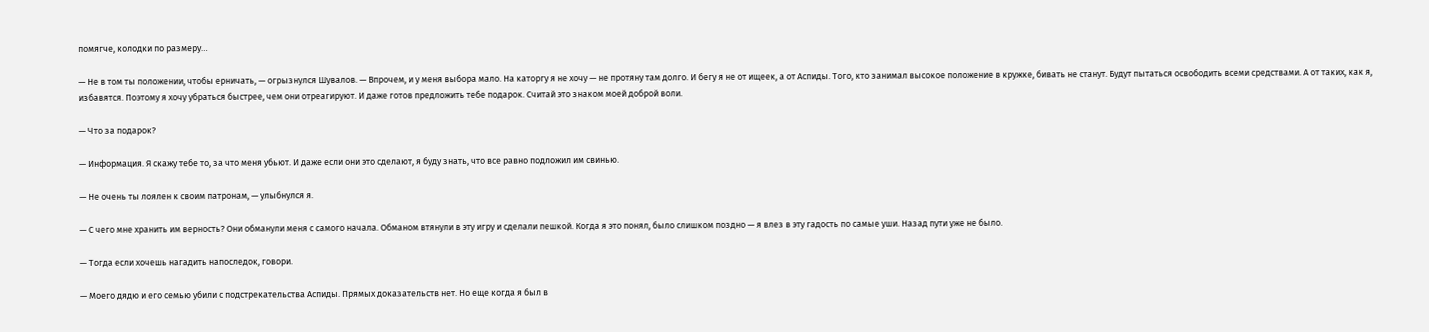помягче, колодки по размеру…

— Не в том ты положении, чтобы ерничать, — огрызнулся Шувалов. — Впрочем, и у меня выбора мало. На каторгу я не хочу — не протяну там долго. И бегу я не от ищеек, а от Аспиды. Того, кто занимал высокое положение в кружке, бивать не станут. Будут пытаться освободить всеми средствами. А от таких, как я, избавятся. Поэтому я хочу убраться быстрее, чем они отреагируют. И даже готов предложить тебе подарок. Считай это знаком моей доброй воли.

— Что за подарок?

— Информация. Я скажу тебе то, за что меня убьют. И даже если они это сделают, я буду знать, что все равно подложил им свинью.

— Не очень ты лоялен к своим патронам, — улыбнулся я.

— С чего мне хранить им верность? Они обманули меня с самого начала. Обманом втянули в эту игру и сделали пешкой. Когда я это понял, было слишком поздно — я влез в эту гадость по самые уши. Назад пути уже не было.

— Тогда если хочешь нагадить напоследок, говори.

— Моего дядю и его семью убили с подстрекательства Аспиды. Прямых доказательств нет. Но еще когда я был в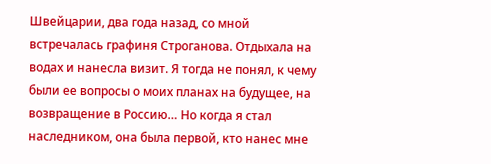Швейцарии, два года назад, со мной встречалась графиня Строганова. Отдыхала на водах и нанесла визит. Я тогда не понял, к чему были ее вопросы о моих планах на будущее, на возвращение в Россию… Но когда я стал наследником, она была первой, кто нанес мне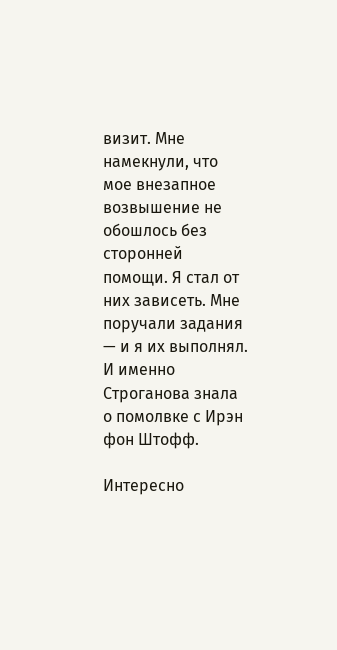визит. Мне намекнули, что мое внезапное возвышение не обошлось без сторонней помощи. Я стал от них зависеть. Мне поручали задания — и я их выполнял. И именно Строганова знала о помолвке с Ирэн фон Штофф.

Интересно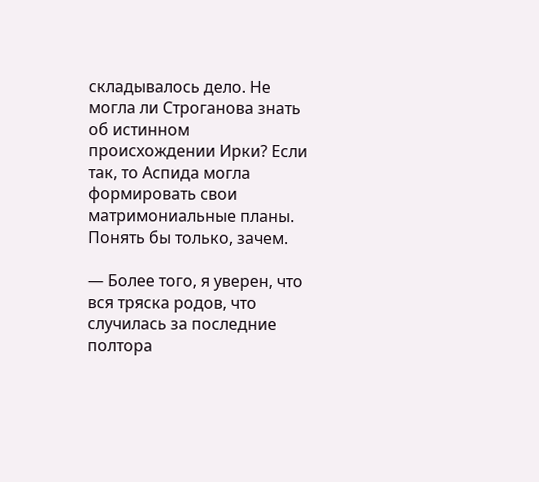складывалось дело. Не могла ли Строганова знать об истинном происхождении Ирки? Если так, то Аспида могла формировать свои матримониальные планы. Понять бы только, зачем.

— Более того, я уверен, что вся тряска родов, что случилась за последние полтора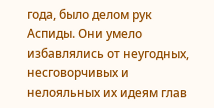года, было делом рук Аспиды. Они умело избавлялись от неугодных, несговорчивых и нелояльных их идеям глав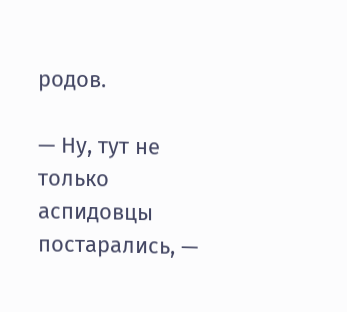родов.

— Ну, тут не только аспидовцы постарались, —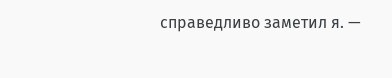справедливо заметил я. —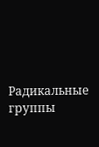Радикальные группы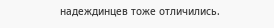надеждинцев тоже отличились.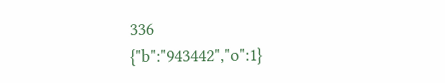336
{"b":"943442","o":1}